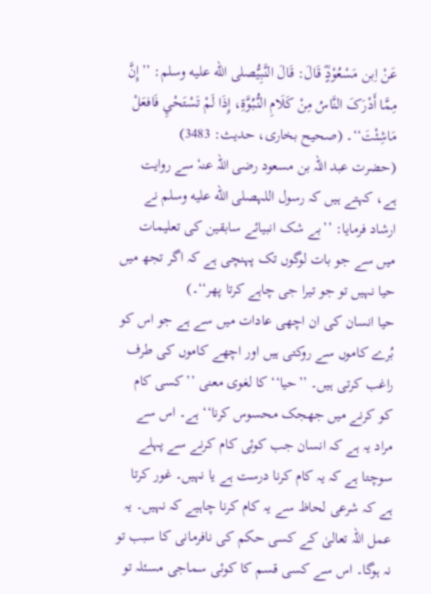عَنْ اِبن مَسْعُوْدٍؓ قَالَ: قَالَ النَّبِیُّصلى الله عليه وسلم: ’’إِنَّ مِمَّا أَدْرَکَ النَّاسُ مِنْ کَلَامِ النُّبُوَّۃِ، إِذَا لَمْ تَسْتَحْيِ فَافعَلْ مَاشِئْتَ‘‘۔ (صحیح بخاری، حدیث: 3483)
(حضرت عبد اللہ بن مسعود رضی اللہ عنہٗ سے روایت ہے، کہتے ہیں کہ رسول اللہصلى الله عليه وسلم نے ارشاد فرمایا: ’’بے شک انبیائے سابقین کی تعلیمات میں سے جو بات لوگوں تک پہنچی ہے کہ اگر تجھ میں حیا نہیں تو جو تیرا جی چاہے کرتا پھر‘‘۔)
حیا انسان کی ان اچھی عادات میں سے ہے جو اس کو بُرے کاموں سے روکتی ہیں اور اچھے کاموں کی طرف راغب کرتی ہیں۔ ’’حیا‘‘ کا لغوی معنی ’’کسی کام کو کرنے میں جھجک محسوس کرنا‘‘ ہے۔ اس سے مراد یہ ہے کہ انسان جب کوئی کام کرنے سے پہلے سوچتا ہے کہ یہ کام کرنا درست ہے یا نہیں۔ غور کرتا ہے کہ شرعی لحاظ سے یہ کام کرنا چاہیے کہ نہیں۔ یہ عمل اللہ تعالیٰ کے کسی حکم کی نافرمانی کا سبب تو نہ ہوگا۔ اس سے کسی قسم کا کوئی سماجی مسئلہ تو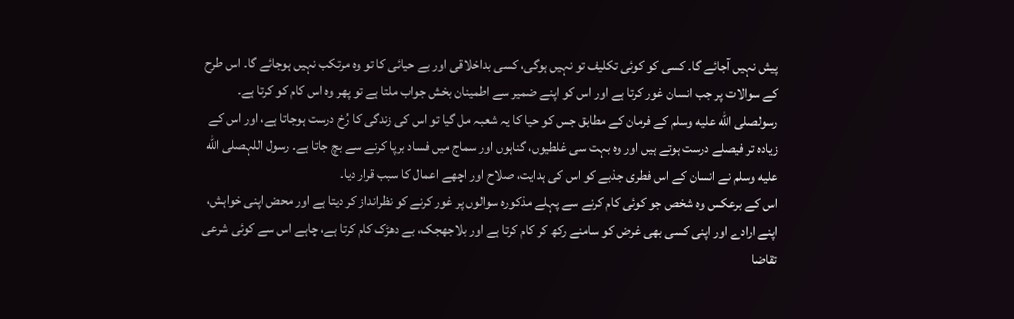پیش نہیں آجائے گا۔ کسی کو کوئی تکلیف تو نہیں ہوگی، کسی بداخلاقی اور بے حیائی کا تو وہ مرتکب نہیں ہوجائے گا۔ اس طرح کے سوالات پر جب انسان غور کرتا ہے اور اس کو اپنے ضمیر سے اطمینان بخش جواب ملتا ہے تو پھر وہ اس کام کو کرتا ہے۔
رسولصلى الله عليه وسلم کے فرمان کے مطابق جس کو حیا کا یہ شعبہ مل گیا تو اس کی زندگی کا رُخ درست ہوجاتا ہے، اور اس کے زیادہ تر فیصلے درست ہوتے ہیں اور وہ بہت سی غلطیوں، گناہوں اور سماج میں فساد برپا کرنے سے بچ جاتا ہے۔ رسول اللہصلى الله عليه وسلم نے انسان کے اس فطری جذبے کو اس کی ہدایت، صلاح اور اچھے اعمال کا سبب قرار دیا۔
اس کے برعکس وہ شخص جو کوئی کام کرنے سے پہلے مذکورہ سوالوں پر غور کرنے کو نظرانداز کر دیتا ہے اور محض اپنی خواہش، اپنے ارادے اور اپنی کسی بھی غرض کو سامنے رکھ کر کام کرتا ہے اور بلاجھجک، بے دھڑک کام کرتا ہے، چاہے اس سے کوئی شرعی تقاضا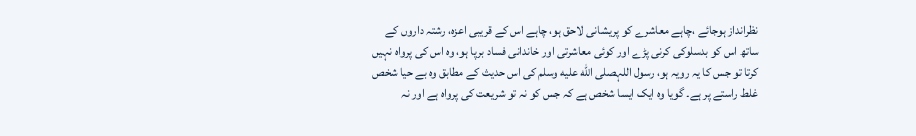نظرانداز ہوجائے ،چاہے معاشرے کو پریشانی لاحق ہو، چاہے اس کے قریبی اعزہ، رشتہ داروں کے ساتھ اس کو بدسلوکی کرنی پڑے اور کوئی معاشرتی اور خاندانی فساد برپا ہو، وہ اس کی پرواہ نہیں کرتا تو جس کا یہ رویہ ہو، رسول اللہصلى الله عليه وسلم کی اس حدیث کے مطابق وہ بے حیا شخص غلط راستے پر ہے۔ گویا وہ ایک ایسا شخص ہے کہ جس کو نہ تو شریعت کی پرواہ ہے اور نہ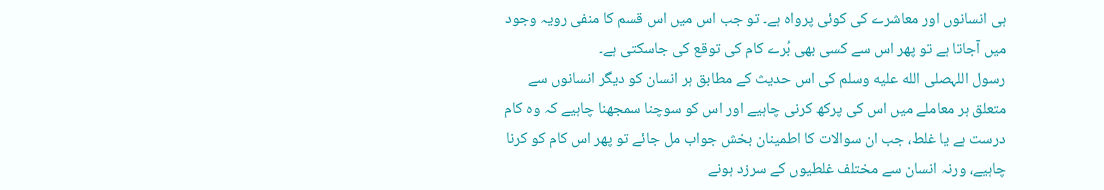ہی انسانوں اور معاشرے کی کوئی پرواہ ہے۔ تو جب اس میں اس قسم کا منفی رویہ وجود میں آجاتا ہے تو پھر اس سے کسی بھی بُرے کام کی توقع کی جاسکتی ہے۔
رسول اللہصلى الله عليه وسلم کی اس حدیث کے مطابق ہر انسان کو دیگر انسانوں سے متعلق ہر معاملے میں اس کی پرکھ کرنی چاہیے اور اس کو سوچنا سمجھنا چاہیے کہ وہ کام درست ہے یا غلط، جب ان سوالات کا اطمینان بخش جواب مل جائے تو پھر اس کام کو کرنا چاہیے، ورنہ انسان سے مختلف غلطیوں کے سرزد ہونے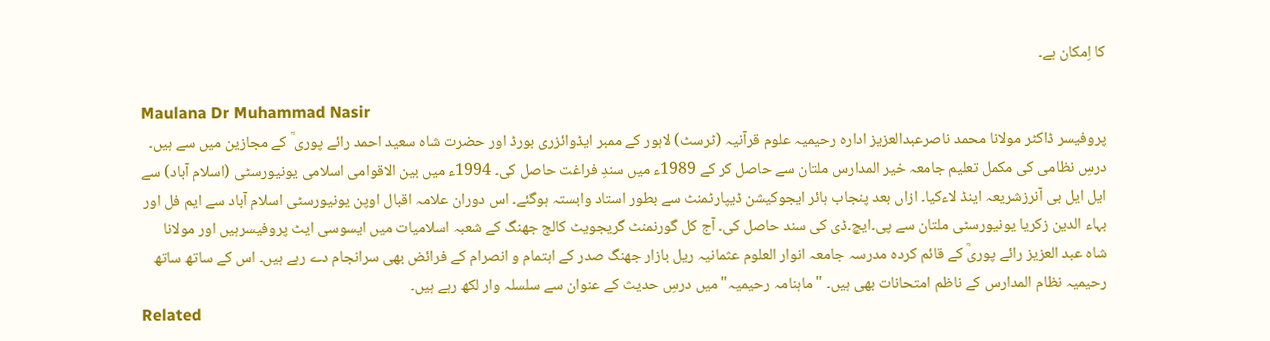کا اِمکان ہے۔

Maulana Dr Muhammad Nasir
پروفیسر ڈاکٹر مولانا محمد ناصرعبدالعزیز ادارہ رحیمیہ علوم قرآنیہ (ٹرسٹ) لاہور کے ممبر ایڈوائزری بورڈ اور حضرت شاہ سعید احمد رائے پوری ؒ کے مجازین میں سے ہیں۔ درسِ نظامی کی مکمل تعلیم جامعہ خیر المدارس ملتان سے حاصل کر کے 1989ء میں سندِ فراغت حاصل کی۔ 1994ء میں بین الاقوامی اسلامی یونیورسٹی (اسلام آباد) سے ایل ایل بی آنرزشریعہ اینڈ لاءکیا۔ ازاں بعد پنجاب ہائر ایجوکیشن ڈیپارٹمنٹ سے بطور استاد وابستہ ہوگئے۔ اس دوران علامہ اقبال اوپن یونیورسٹی اسلام آباد سے ایم فل اور بہاء الدین زکریا یونیورسٹی ملتان سے پی۔ایچ۔ڈی کی سند حاصل کی۔ آج کل گورنمنٹ گریجویٹ کالج جھنگ کے شعبہ اسلامیات میں ایسوسی ایٹ پروفیسرہیں اور مولانا شاہ عبد العزیز رائے پوریؒ کے قائم کردہ مدرسہ جامعہ انوار العلوم عثمانیہ ریل بازار جھنگ صدر کے اہتمام و انصرام کے فرائض بھی سرانجام دے رہے ہیں۔ اس کے ساتھ ساتھ رحیمیہ نظام المدارس کے ناظم امتحانات بھی ہیں۔ "ماہنامہ رحیمیہ" میں درسِ حدیث کے عنوان سے سلسلہ وار لکھ رہے ہیں۔
Related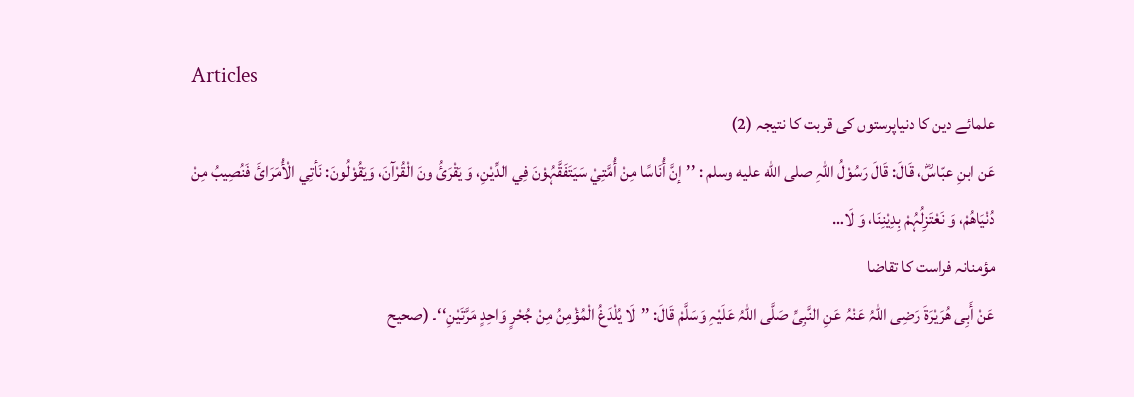Articles
علمائے دین کا دنیاپرستوں کی قربت کا نتیجہ (2)
عَن ابنِ عبّاسؓ، قَالَ: قَالَ رَسُوْلُ اللّٰہِ صلى الله عليه وسلم : ’’إنَّ أُنَاسًا مِنْ أُمَّتِيْ سَیَتَفَقَّہُوْنَ فِي الدِّیْنِ، وَ یَقْرَئُ ونَ الْقُرْآنَ، وَیَقُوْلُونَ: نَأتِي الْأُمَرَائَ فَنُصِیبُ مِنْ دُنْیَاھُمْ، وَ نَعْتَزِلُہُمْ بِدِیْنِنَا، وَ لَا…
مؤمنانہ فراست کا تقاضا
عَنْ أَبِی ھُرَیْرَۃَ رَضِی اللّٰہُ عَنْہُ عَنِ النَّبِیِّ صَلَّی اللّٰہُ عَلَیْہِ وَسَلَّمْ قَالَ: ’’لَا یُلْدَغُ الْمُؤْمِنُ مِنْ جُحْرٍ وَاحِدٍ مَرَّتَیْنِ‘‘۔ (صحیح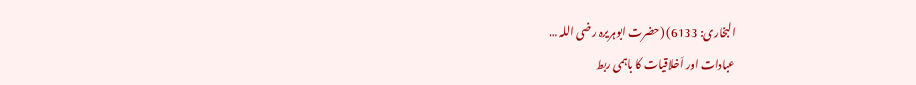البخاری: 6133) (حضرت ابوہریرہ رضی اللہ …
عبادات اور اَخلاقیات کا باہمی ربط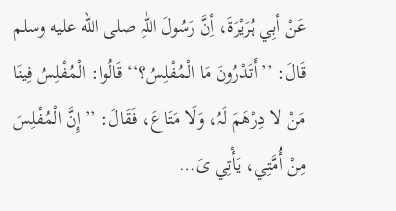عَنْ أبِي ہُرَیْرَۃَ، أِنَّ رَسُولَ اللّٰہِ صلى الله عليه وسلم قَالَ: ’’أَتَدْرُونَ مَا الْمُفْلِسُ؟‘‘ قَالُوا: الْمُفْلِسُ فِینَا مَنْ لا دِرْھَمَ لَہُ، وَلَا مَتَاعَ، فَقَالَ: ’’إِنَّ الْمُفْلِسَ مِنْ أُمَّتِي، یَأْتِي یَ…